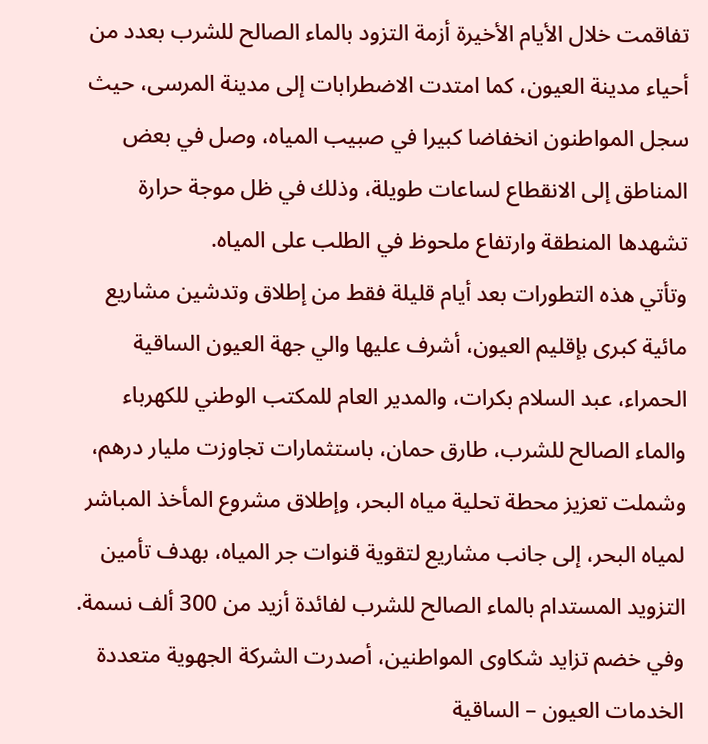تفاقمت خلال الأيام الأخيرة أزمة التزود بالماء الصالح للشرب بعدد من أحياء مدينة العيون، كما امتدت الاضطرابات إلى مدينة المرسى، حيث سجل المواطنون انخفاضا كبيرا في صبيب المياه، وصل في بعض المناطق إلى الانقطاع لساعات طويلة، وذلك في ظل موجة حرارة تشهدها المنطقة وارتفاع ملحوظ في الطلب على المياه.
وتأتي هذه التطورات بعد أيام قليلة فقط من إطلاق وتدشين مشاريع مائية كبرى بإقليم العيون، أشرف عليها والي جهة العيون الساقية الحمراء، عبد السلام بكرات، والمدير العام للمكتب الوطني للكهرباء والماء الصالح للشرب، طارق حمان، باستثمارات تجاوزت مليار درهم، وشملت تعزيز محطة تحلية مياه البحر، وإطلاق مشروع المأخذ المباشر لمياه البحر، إلى جانب مشاريع لتقوية قنوات جر المياه، بهدف تأمين التزويد المستدام بالماء الصالح للشرب لفائدة أزيد من 300 ألف نسمة.
وفي خضم تزايد شكاوى المواطنين، أصدرت الشركة الجهوية متعددة الخدمات العيون – الساقية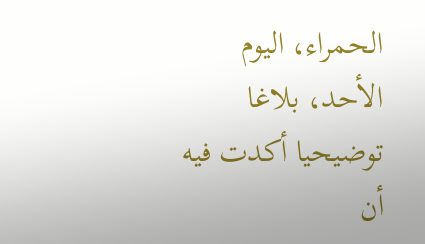الحمراء، اليوم الأحد، بلاغا توضيحيا أكدت فيه أن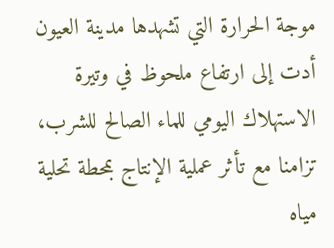موجة الحرارة التي تشهدها مدينة العيون أدت إلى ارتفاع ملحوظ في وتيرة الاستهلاك اليومي للماء الصالح للشرب، تزامنا مع تأثر عملية الإنتاج بمحطة تحلية مياه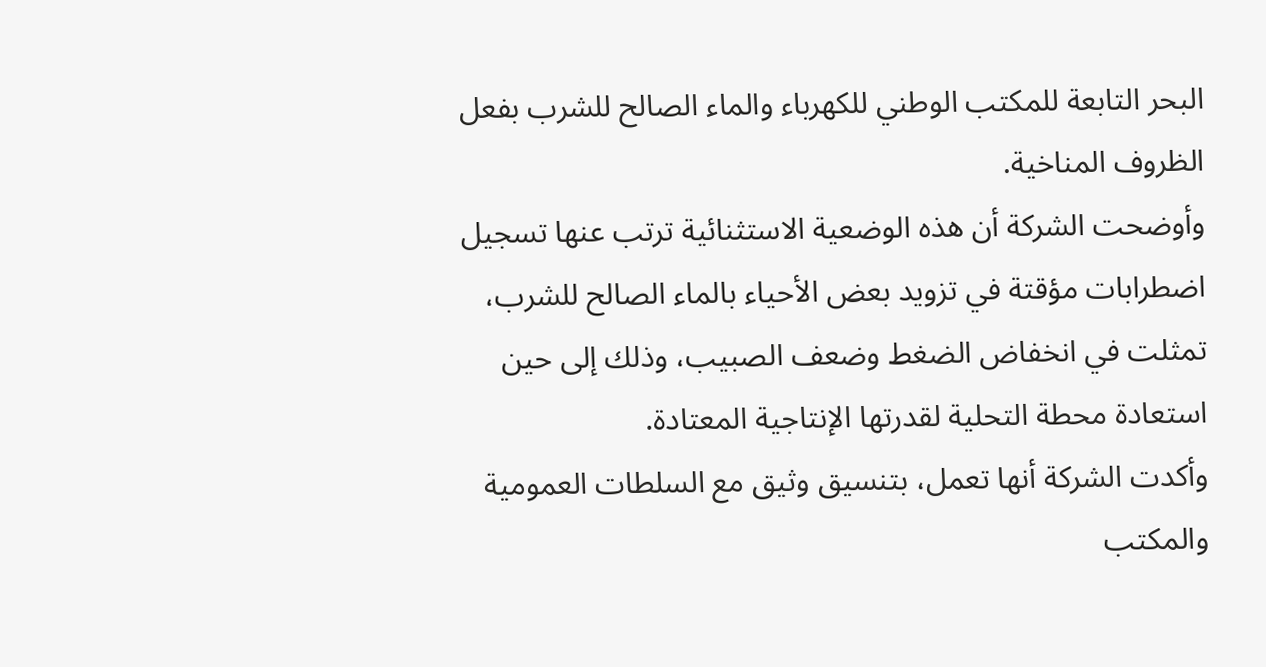البحر التابعة للمكتب الوطني للكهرباء والماء الصالح للشرب بفعل الظروف المناخية.
وأوضحت الشركة أن هذه الوضعية الاستثنائية ترتب عنها تسجيل اضطرابات مؤقتة في تزويد بعض الأحياء بالماء الصالح للشرب، تمثلت في انخفاض الضغط وضعف الصبيب، وذلك إلى حين استعادة محطة التحلية لقدرتها الإنتاجية المعتادة.
وأكدت الشركة أنها تعمل، بتنسيق وثيق مع السلطات العمومية والمكتب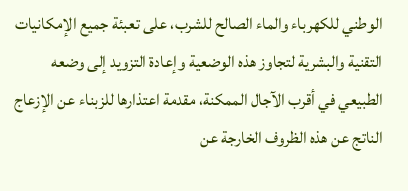الوطني للكهرباء والماء الصالح للشرب، على تعبئة جميع الإمكانيات التقنية والبشرية لتجاوز هذه الوضعية وإعادة التزويد إلى وضعه الطبيعي في أقرب الآجال الممكنة، مقدمة اعتذارها للزبناء عن الإزعاج الناتج عن هذه الظروف الخارجة عن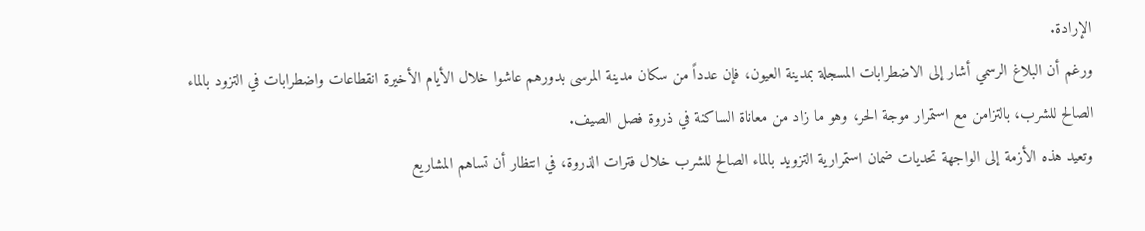الإرادة.
ورغم أن البلاغ الرسمي أشار إلى الاضطرابات المسجلة بمدينة العيون، فإن عدداً من سكان مدينة المرسى بدورهم عاشوا خلال الأيام الأخيرة انقطاعات واضطرابات في التزود بالماء الصالح للشرب، بالتزامن مع استمرار موجة الحر، وهو ما زاد من معاناة الساكنة في ذروة فصل الصيف.
وتعيد هذه الأزمة إلى الواجهة تحديات ضمان استمرارية التزويد بالماء الصالح للشرب خلال فترات الذروة، في انتظار أن تساهم المشاريع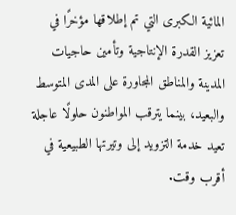المائية الكبرى التي تم إطلاقها مؤخرًا في تعزيز القدرة الإنتاجية وتأمين حاجيات المدينة والمناطق المجاورة على المدى المتوسط والبعيد، بينما يترقب المواطنون حلولًا عاجلة تعيد خدمة التزويد إلى وتيرتها الطبيعية في أقرب وقت.